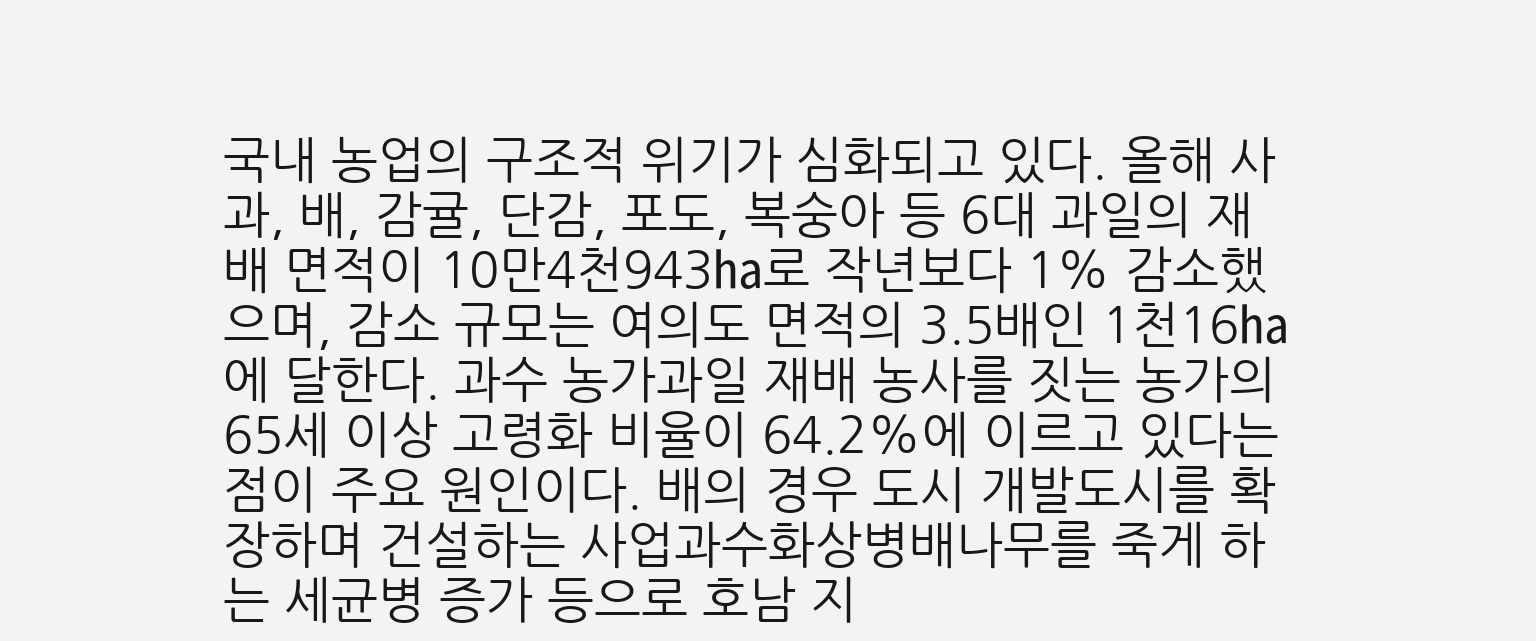국내 농업의 구조적 위기가 심화되고 있다. 올해 사과, 배, 감귤, 단감, 포도, 복숭아 등 6대 과일의 재배 면적이 10만4천943㏊로 작년보다 1% 감소했으며, 감소 규모는 여의도 면적의 3.5배인 1천16㏊에 달한다. 과수 농가과일 재배 농사를 짓는 농가의 65세 이상 고령화 비율이 64.2%에 이르고 있다는 점이 주요 원인이다. 배의 경우 도시 개발도시를 확장하며 건설하는 사업과수화상병배나무를 죽게 하는 세균병 증가 등으로 호남 지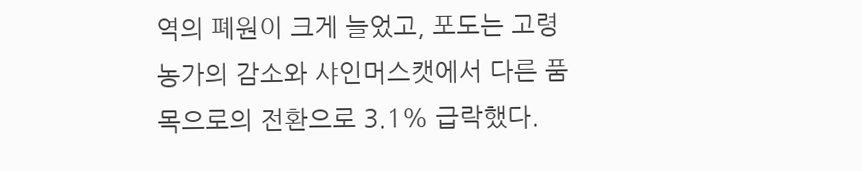역의 폐원이 크게 늘었고, 포도는 고령 농가의 감소와 샤인머스캣에서 다른 품목으로의 전환으로 3.1% 급락했다.